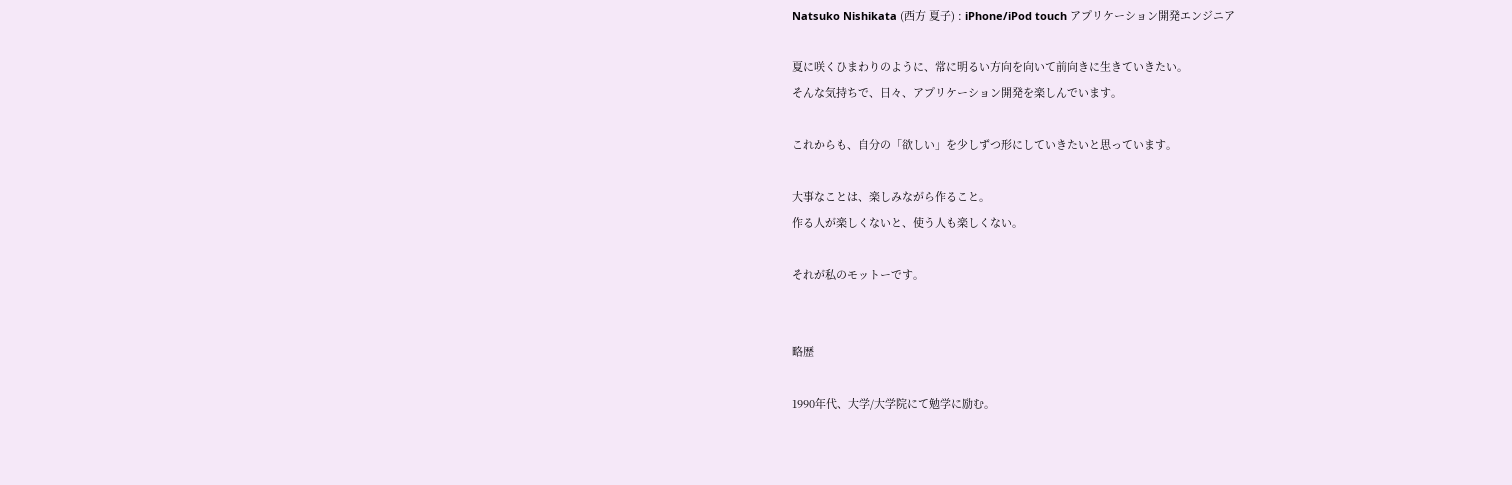Natsuko Nishikata (西方 夏子) : iPhone/iPod touch アプリケーション開発エンジニア

夏に咲くひまわりのように、常に明るい方向を向いて前向きに生きていきたい。
そんな気持ちで、日々、アプリケーション開発を楽しんでいます。

これからも、自分の「欲しい」を少しずつ形にしていきたいと思っています。

大事なことは、楽しみながら作ること。
作る人が楽しくないと、使う人も楽しくない。

それが私のモットーです。


略歴

1990年代、大学/大学院にて勉学に励む。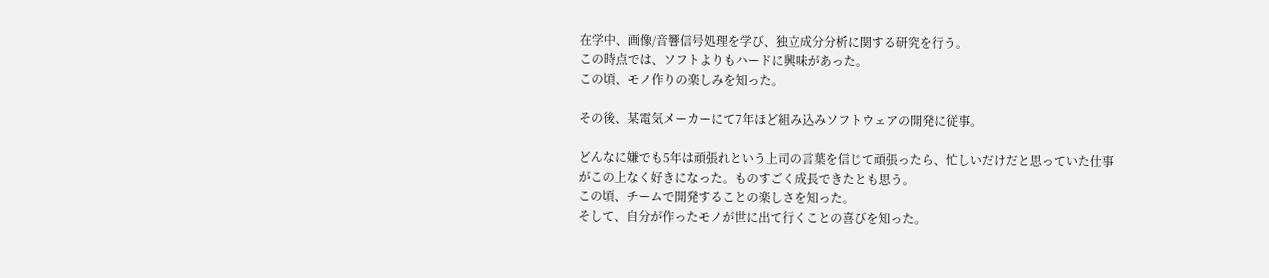在学中、画像/音響信号処理を学び、独立成分分析に関する研究を行う。
この時点では、ソフトよりもハードに興味があった。
この頃、モノ作りの楽しみを知った。

その後、某電気メーカーにて7年ほど組み込みソフトウェアの開発に従事。

どんなに嫌でも5年は頑張れという上司の言葉を信じて頑張ったら、忙しいだけだと思っていた仕事がこの上なく好きになった。ものすごく成長できたとも思う。
この頃、チームで開発することの楽しさを知った。
そして、自分が作ったモノが世に出て行くことの喜びを知った。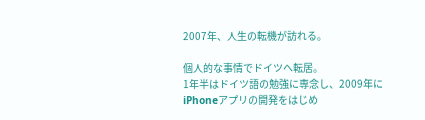2007年、人生の転機が訪れる。

個人的な事情でドイツへ転居。
1年半はドイツ語の勉強に専念し、2009年にiPhoneアプリの開発をはじめ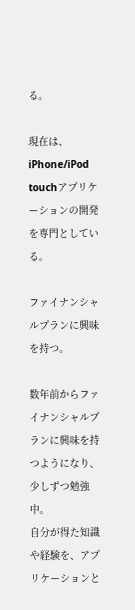る。

現在は、iPhone/iPod touchアプリケーションの開発を専門としている。

ファイナンシャルプランに興味を持つ。

数年前からファイナンシャルプランに興味を持つようになり、少しずつ勉強中。
自分が得た知識や経験を、アプリケーションと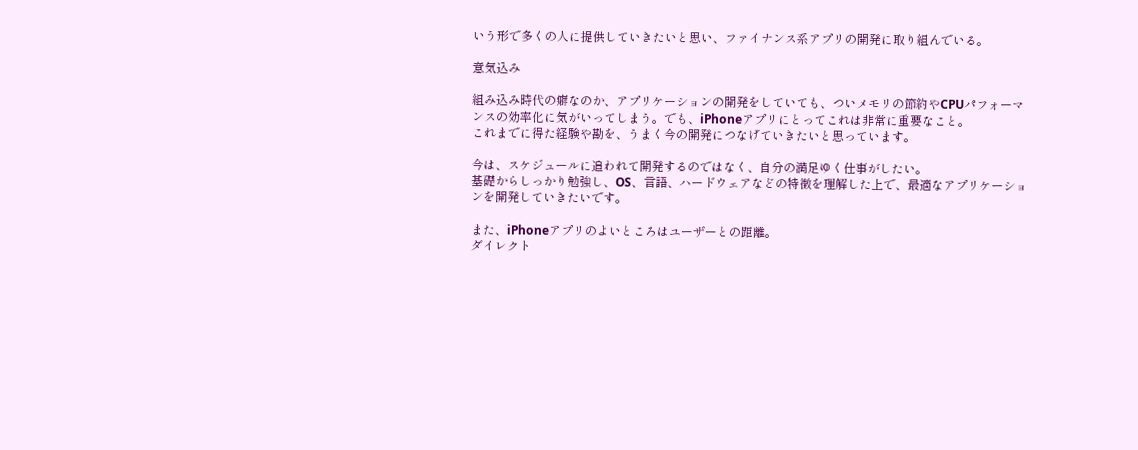いう形で多くの人に提供していきたいと思い、ファイナンス系アプリの開発に取り組んでいる。

意気込み

組み込み時代の癖なのか、アプリケーションの開発をしていても、ついメモリの節約やCPUパフォーマンスの効率化に気がいってしまう。でも、iPhoneアプリにとってこれは非常に重要なこと。
これまでに得た経験や勘を、うまく今の開発につなげていきたいと思っています。

今は、スケジュールに追われて開発するのではなく、自分の満足ゆく仕事がしたい。
基礎からしっかり勉強し、OS、言語、ハードウェアなどの特徴を理解した上で、最適なアプリケーションを開発していきたいです。

また、iPhoneアプリのよいところはユーザーとの距離。
ダイレクト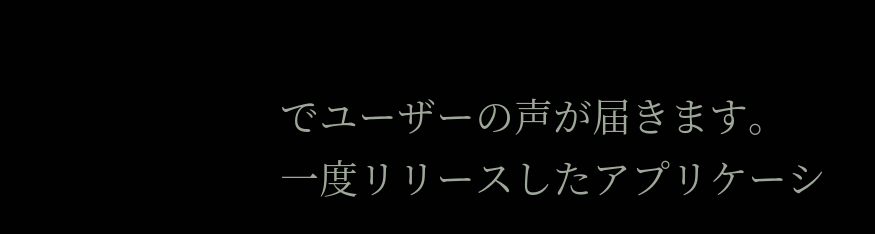でユーザーの声が届きます。
一度リリースしたアプリケーシ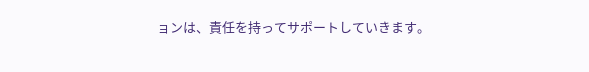ョンは、責任を持ってサポートしていきます。